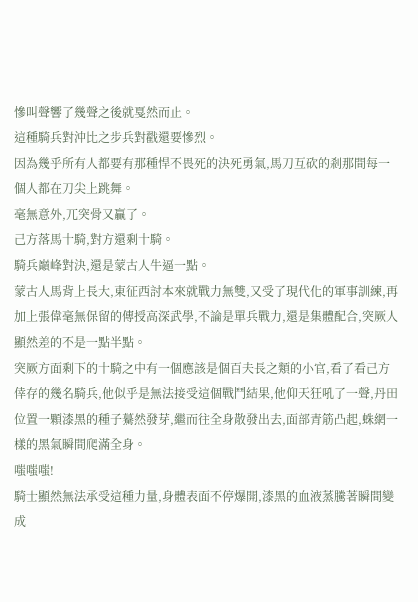慘叫聲響了幾聲之後就戛然而止。
這種騎兵對沖比之步兵對戳還要慘烈。
因為幾乎所有人都要有那種悍不畏死的決死勇氣,馬刀互砍的剎那間每一個人都在刀尖上跳舞。
毫無意外,兀突骨又贏了。
己方落馬十騎,對方還剩十騎。
騎兵巔峰對決,還是蒙古人牛逼一點。
蒙古人馬背上長大,東征西討本來就戰力無雙,又受了現代化的軍事訓練,再加上張偉毫無保留的傳授高深武學,不論是單兵戰力,還是集體配合,突厥人顯然差的不是一點半點。
突厥方面剩下的十騎之中有一個應該是個百夫長之類的小官,看了看己方倖存的幾名騎兵,他似乎是無法接受這個戰鬥結果,他仰天狂吼了一聲,丹田位置一顆漆黑的種子驀然發芽,繼而往全身散發出去,面部青筋凸起,蛛網一樣的黑氣瞬間爬滿全身。
嗤嗤嗤!
騎士顯然無法承受這種力量,身體表面不停爆開,漆黑的血液蒸騰著瞬間變成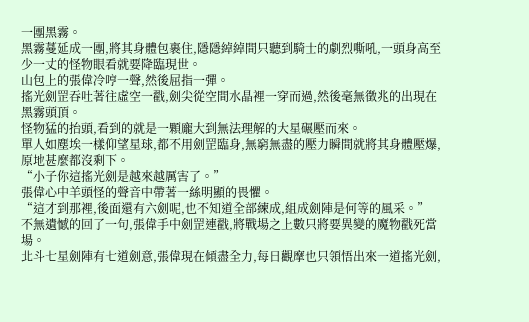一團黑霧。
黑霧蔓延成一團,將其身體包裹住,隱隱綽綽間只聽到騎士的劇烈嘶吼,一頭身高至少一丈的怪物眼看就要降臨現世。
山包上的張偉冷哼一聲,然後屈指一彈。
搖光劍罡吞吐著往虛空一戳,劍尖從空間水晶裡一穿而過,然後毫無徵兆的出現在黑霧頭頂。
怪物猛的抬頭,看到的就是一顆龐大到無法理解的大星碾壓而來。
單人如塵埃一樣仰望星球,都不用劍罡臨身,無窮無盡的壓力瞬間就將其身體壓爆,原地甚麼都沒剩下。
“小子你這搖光劍是越來越厲害了。”
張偉心中羊頭怪的聲音中帶著一絲明顯的畏懼。
“這才到那裡,後面還有六劍呢,也不知道全部練成,組成劍陣是何等的風采。”
不無遺憾的回了一句,張偉手中劍罡連戳,將戰場之上數只將要異變的魔物戳死當場。
北斗七星劍陣有七道劍意,張偉現在傾盡全力,每日觀摩也只領悟出來一道搖光劍,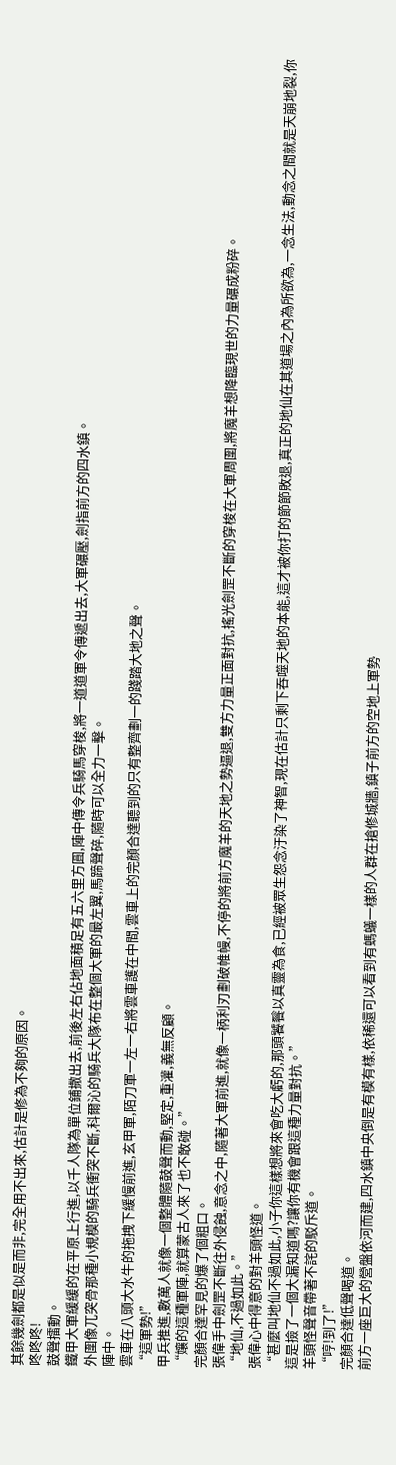其餘幾劍都是似是而非,完全用不出來,估計是修為不夠的原因。
咚咚咚!
鼓聲擂動。
鐵甲大軍緩緩的在平原上行進,以千人隊為單位鋪撒出去,前後左右佔地面積足有五六里方圓,陣中傳令兵騎馬穿梭,將一道道軍令傳遞出去,大軍碾壓,劍指前方的四水鎮。
外圍像兀突骨那種小規模的騎兵衝突不斷,科爾沁的騎兵大隊布在整個大軍的最左翼,馬蹄聲碎,隨時可以全力一擊。
陣中。
雲車在八頭大水牛的拖拽下緩慢前進,玄甲軍,陌刀軍一左一右將雲車護在中間,雲車上的完顏合達聽到的只有整齊劃一的踐踏大地之聲。
“這軍勢!”
甲兵推進,數萬人就像一個整體隨鼓聲而動,堅定,重灌,義無反顧。
“孃的這種軍陣,就算蒙古人來了也不敢碰。”
完顏合達罕見的爆了個粗口。
張偉手中劍罡不斷往外侵蝕,意念之中,隨著大軍前進,就像一柄利刃劃破帷幔,不停的將前方魔羊的天地之勢逼退,雙方力量正面對抗,搖光劍罡不斷的穿梭在大軍周圍,將魔羊想降臨現世的力量碾成粉碎。
“地仙,不過如此。”
張偉心中得意的對羊頭怪道。
“甚麼叫地仙不過如此,小子你這樣想將來會吃大虧的,那頭饕餮以真靈為食,已經被眾生怨念汙染了神智,現在估計只剩下吞噬天地的本能,這才被你打的節節敗退,真正的地仙在其道場之內為所欲為,一念生法,動念之間就是天崩地裂,你這是撿了一個大漏知道嗎?讓你有機會跟這種力量對抗。”
羊頭怪聲音帶著不詫的駁斥道。
“哼!到了!”
完顏合達低聲喝道。
前方一座巨大的營盤依河而建,四水鎮中央倒是有模有樣,依稀還可以看到有螞蟻一樣的人群在搶修城牆,鎮子前方的空地上軍勢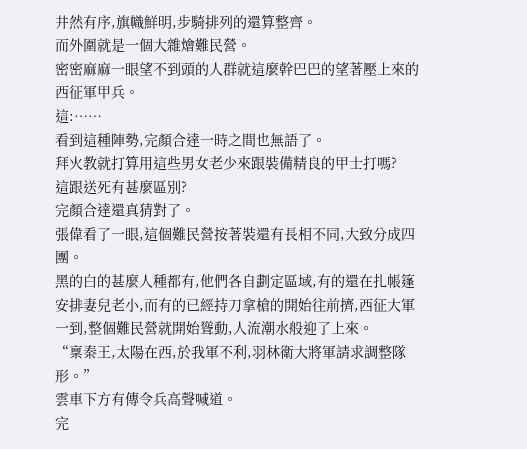井然有序,旗幟鮮明,步騎排列的還算整齊。
而外圍就是一個大雜燴難民營。
密密麻麻一眼望不到頭的人群就這麼幹巴巴的望著壓上來的西征軍甲兵。
這:……
看到這種陣勢,完顏合達一時之間也無語了。
拜火教就打算用這些男女老少來跟裝備精良的甲士打嗎?
這跟送死有甚麼區別?
完顏合達還真猜對了。
張偉看了一眼,這個難民營按著裝還有長相不同,大致分成四團。
黑的白的甚麼人種都有,他們各自劃定區域,有的還在扎帳篷安排妻兒老小,而有的已經持刀拿槍的開始往前擠,西征大軍一到,整個難民營就開始聳動,人流潮水般迎了上來。
“稟秦王,太陽在西,於我軍不利,羽林衛大將軍請求調整隊形。”
雲車下方有傳令兵高聲喊道。
完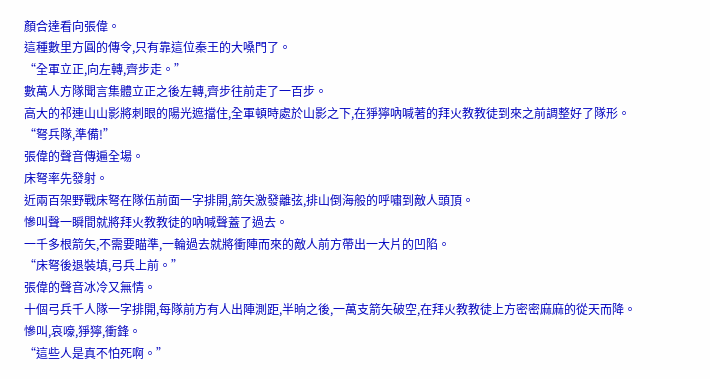顏合達看向張偉。
這種數里方圓的傳令,只有靠這位秦王的大嗓門了。
“全軍立正,向左轉,齊步走。”
數萬人方隊聞言集體立正之後左轉,齊步往前走了一百步。
高大的祁連山山影將刺眼的陽光遮擋住,全軍頓時處於山影之下,在猙獰吶喊著的拜火教教徒到來之前調整好了隊形。
“弩兵隊,準備!”
張偉的聲音傳遍全場。
床弩率先發射。
近兩百架野戰床弩在隊伍前面一字排開,箭矢激發離弦,排山倒海般的呼嘯到敵人頭頂。
慘叫聲一瞬間就將拜火教教徒的吶喊聲蓋了過去。
一千多根箭矢,不需要瞄準,一輪過去就將衝陣而來的敵人前方帶出一大片的凹陷。
“床弩後退裝填,弓兵上前。”
張偉的聲音冰冷又無情。
十個弓兵千人隊一字排開,每隊前方有人出陣測距,半晌之後,一萬支箭矢破空,在拜火教教徒上方密密麻麻的從天而降。
慘叫,哀嚎,猙獰,衝鋒。
“這些人是真不怕死啊。”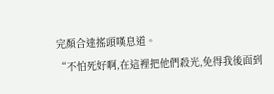完顏合達搖頭嘆息道。
“不怕死好啊,在這裡把他們殺光,免得我後面到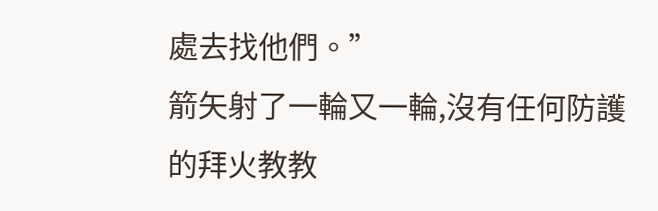處去找他們。”
箭矢射了一輪又一輪,沒有任何防護的拜火教教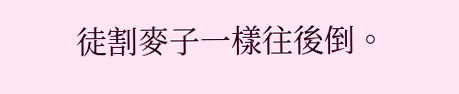徒割麥子一樣往後倒。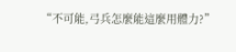“不可能,弓兵怎麼能這麼用體力?”